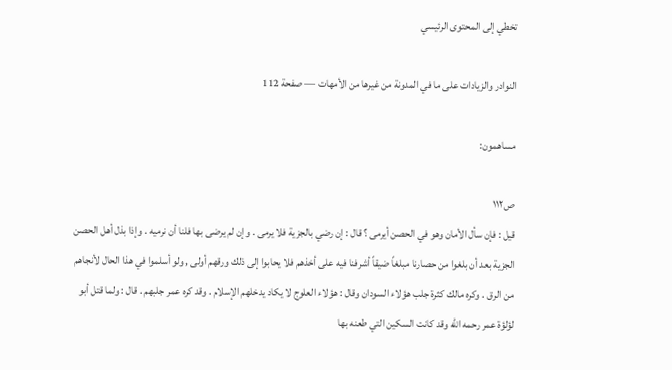تخطي إلى المحتوى الرئيسي

النوادر والزيادات على ما في المدونة من غيرها من الأمهات — صفحة 112

مساهمون:

ص١١٢
قيل : فإن سأل الأمان وهو في الحصن أيرمى ؟ قال : إن رضي بالجزية فلا يرمى . وإن لم يرضى بها فلنا أن نرميه . وإذا بذل أهل الحصن الجزية بعد أن بلغوا من حصارنا مبلغاً ضيقاً أشرفنا فيه على أخذهم فلا يحابوا إلى ذلك ورقهم أولى , ولو أسلموا في هذا الحال لأنجاهم من الرق . وكره مالك كثرة جلب هؤلاء السودان وقال : هؤلاء العلوج لا يكاد يدخلهم الإسلام . وقد كره عمر جلبهم . قال : ولما قتل أبو لؤلؤة عمر رحمه الله وقد كانت السكين التي طعنه بها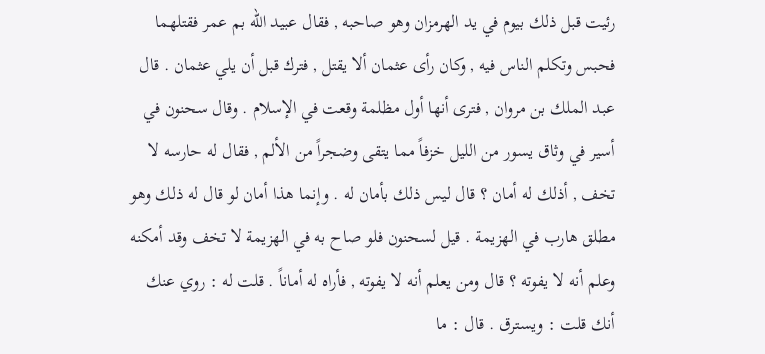رئيت قبل ذلك بيوم في يد الهرمزان وهو صاحبه , فقال عبيد الله بم عمر فقتلهما فحبس وتكلم الناس فيه , وكان رأى عثمان ألا يقتل , فترك قبل أن يلي عثمان . قال عبد الملك بن مروان , فترى أنها أول مظلمة وقعت في الإسلام . وقال سحنون في أسير في وثاق يسور من الليل خزفاً مما يتقى وضجراً من الألم , فقال له حارسه لا تخف , أذلك له أمان ؟ قال ليس ذلك بأمان له . وإنما هذا أمان لو قال له ذلك وهو مطلق هارب في الهزيمة . قيل لسحنون فلو صاح به في الهزيمة لا تخف وقد أمكنه وعلم أنه لا يفوته ؟ قال ومن يعلم أنه لا يفوته , فأراه له أماناً . قلت له : روي عنك أنك قلت : ويسترق . قال : ما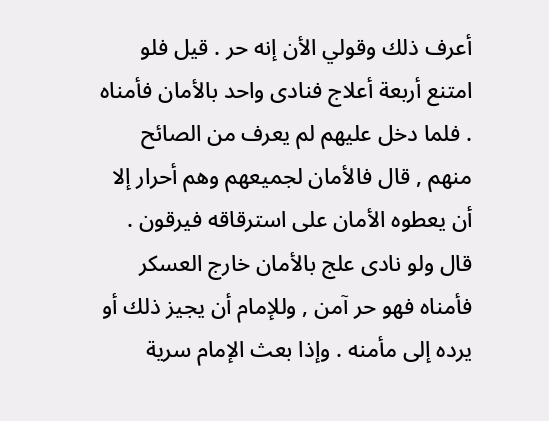أعرف ذلك وقولي الأن إنه حر . قيل فلو امتنع أربعة أعلاج فنادى واحد بالأمان فأمناه . فلما دخل عليهم لم يعرف من الصائح منهم , قال فالأمان لجميعهم وهم أحرار إلا أن يعطوه الأمان على استرقاقه فيرقون . قال ولو نادى علج بالأمان خارج العسكر فأمناه فهو حر آمن , وللإمام أن يجيز ذلك أو يرده إلى مأمنه . وإذا بعث الإمام سرية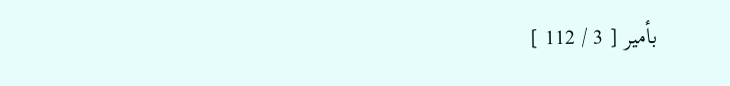بأمير [ 3 / 112 ]